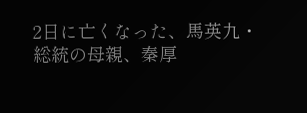2日に亡くなった、馬英九・総統の母親、秦厚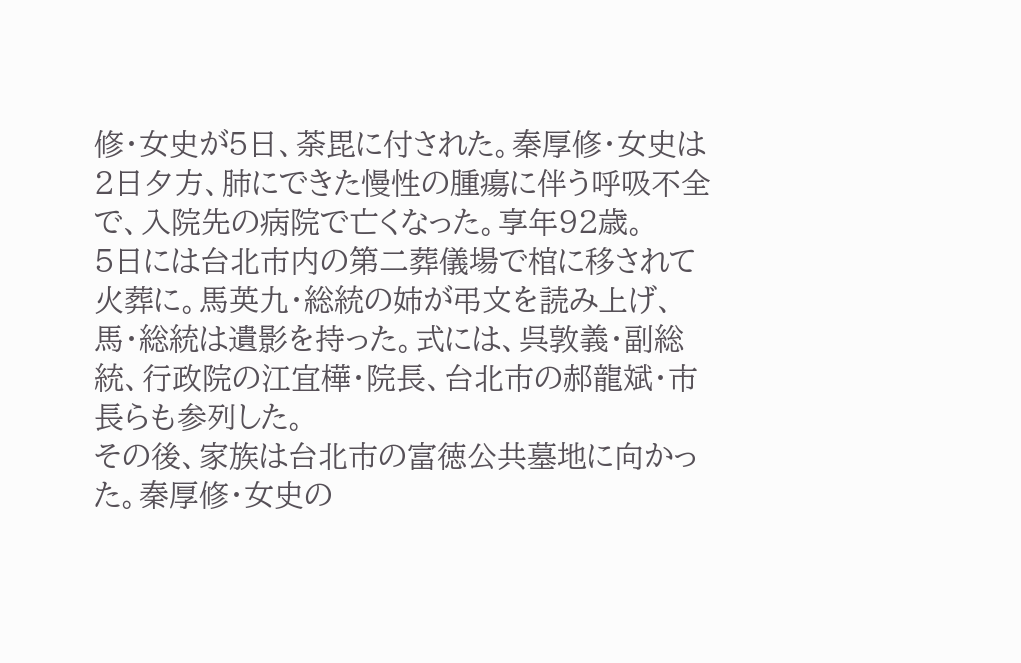修・女史が5日、荼毘に付された。秦厚修・女史は2日夕方、肺にできた慢性の腫瘍に伴う呼吸不全で、入院先の病院で亡くなった。享年92歳。
5日には台北市内の第二葬儀場で棺に移されて火葬に。馬英九・総統の姉が弔文を読み上げ、馬・総統は遺影を持った。式には、呉敦義・副総統、行政院の江宜樺・院長、台北市の郝龍斌・市長らも参列した。
その後、家族は台北市の富徳公共墓地に向かった。秦厚修・女史の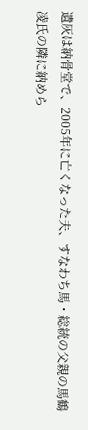遺灰は納骨堂で、2005年に亡くなった夫、すなわち馬・総統の父親の馬鶴凌氏の隣に納めら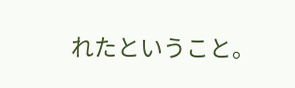れたということ。